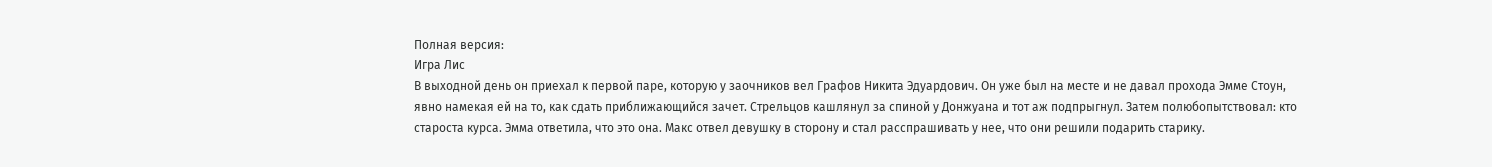Полная версия:
Игра Лис
В выходной день он приехал к первой паре, которую у заочников вел Графов Никита Эдуардович. Он уже был на месте и не давал прохода Эмме Стоун, явно намекая ей на то, как сдать приближающийся зачет. Стрельцов кашлянул за спиной у Донжуана и тот аж подпрыгнул. Затем полюбопытствовал: кто староста курса. Эмма ответила, что это она. Макс отвел девушку в сторону и стал расспрашивать у нее, что они решили подарить старику.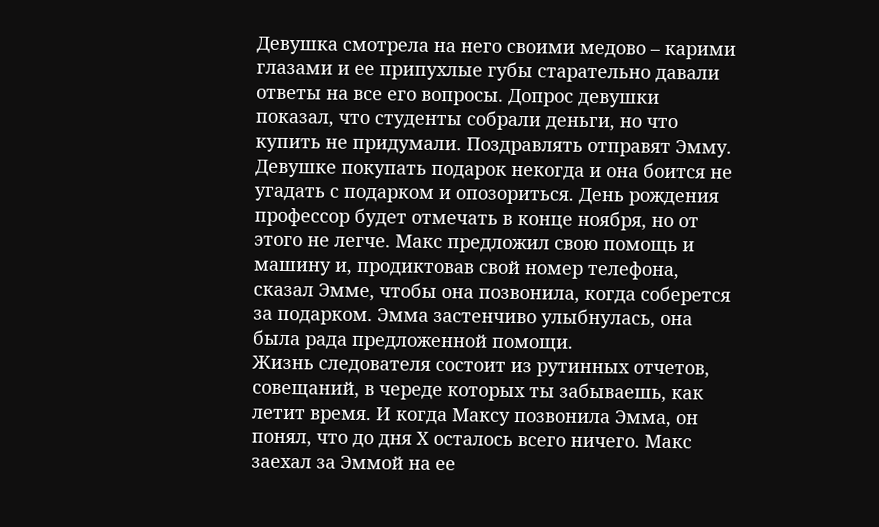Девушка смотрела на него своими медово – карими глазами и ее припухлые губы старательно давали ответы на все его вопросы. Допрос девушки показал, что студенты собрали деньги, но что купить не придумали. Поздравлять отправят Эмму. Девушке покупать подарок некогда и она боится не угадать с подарком и опозориться. День рождения профессор будет отмечать в конце ноября, но от этого не легче. Макс предложил свою помощь и машину и, продиктовав свой номер телефона, сказал Эмме, чтобы она позвонила, когда соберется за подарком. Эмма застенчиво улыбнулась, она была рада предложенной помощи.
Жизнь следователя состоит из рутинных отчетов, совещаний, в череде которых ты забываешь, как летит время. И когда Максу позвонила Эмма, он понял, что до дня Х осталось всего ничего. Макс заехал за Эммой на ее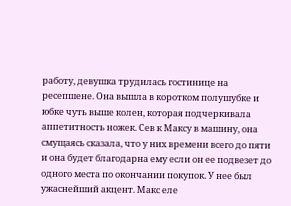работу, девушка трудилась гостинице на ресепшене. Она вышла в коротком полушубке и юбке чуть выше колен, которая подчеркивала аппетитность ножек. Сев к Максу в машину, она смущаясь сказала, что у них времени всего до пяти и она будет благодарна ему если он ее подвезет до одного места по окончании покупок. У нее был ужаснейший акцент. Макс еле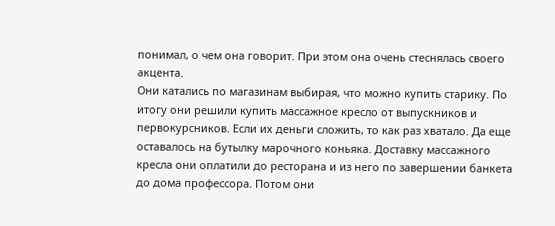понимал, о чем она говорит. При этом она очень стеснялась своего акцента.
Они катались по магазинам выбирая, что можно купить старику. По итогу они решили купить массажное кресло от выпускников и первокурсников. Если их деньги сложить, то как раз хватало. Да еще оставалось на бутылку марочного коньяка. Доставку массажного кресла они оплатили до ресторана и из него по завершении банкета до дома профессора. Потом они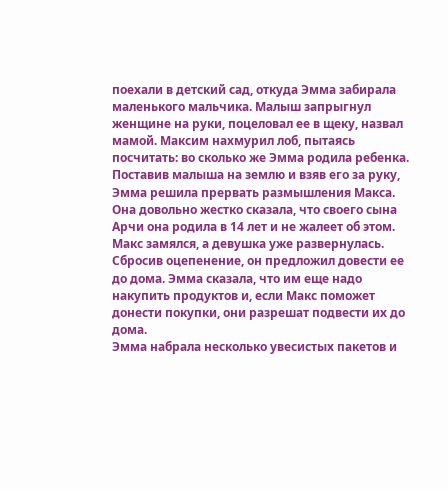поехали в детский сад, откуда Эмма забирала маленького мальчика. Малыш запрыгнул женщине на руки, поцеловал ее в щеку, назвал мамой. Максим нахмурил лоб, пытаясь посчитать: во сколько же Эмма родила ребенка. Поставив малыша на землю и взяв его за руку, Эмма решила прервать размышления Макса. Она довольно жестко сказала, что своего сына Арчи она родила в 14 лет и не жалеет об этом. Макс замялся, а девушка уже развернулась. Сбросив оцепенение, он предложил довести ее до дома. Эмма сказала, что им еще надо накупить продуктов и, если Макс поможет донести покупки, они разрешат подвести их до дома.
Эмма набрала несколько увесистых пакетов и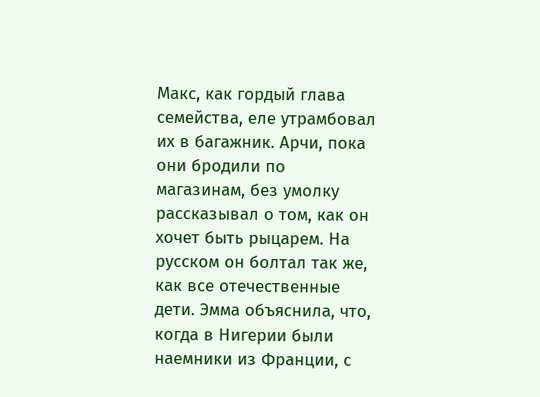Макс, как гордый глава семейства, еле утрамбовал их в багажник. Арчи, пока они бродили по магазинам, без умолку рассказывал о том, как он хочет быть рыцарем. На русском он болтал так же, как все отечественные дети. Эмма объяснила, что, когда в Нигерии были наемники из Франции, с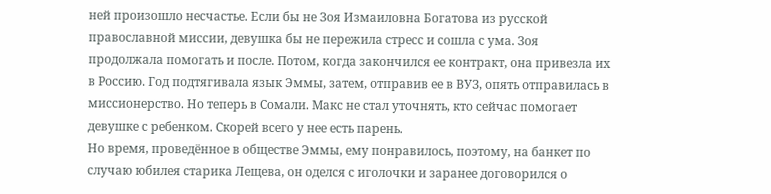ней произошло несчастье. Если бы не Зоя Измаиловна Богатова из русской православной миссии, девушка бы не пережила стресс и сошла с ума. Зоя продолжала помогать и после. Потом, когда закончился ее контракт, она привезла их в Россию. Год подтягивала язык Эммы, затем, отправив ее в ВУЗ, опять отправилась в миссионерство. Но теперь в Сомали. Макс не стал уточнять, кто сейчас помогает девушке с ребенком. Скорей всего у нее есть парень.
Но время, проведённое в обществе Эммы, ему понравилось, поэтому, на банкет по случаю юбилея старика Лещева, он оделся с иголочки и заранее договорился о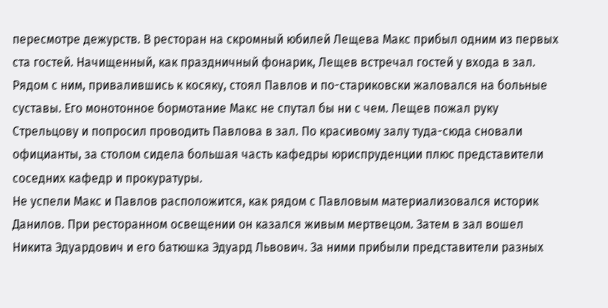пересмотре дежурств. В ресторан на скромный юбилей Лещева Макс прибыл одним из первых ста гостей. Начищенный, как праздничный фонарик, Лещев встречал гостей у входа в зал. Рядом с ним, привалившись к косяку, стоял Павлов и по-стариковски жаловался на больные суставы. Его монотонное бормотание Макс не спутал бы ни с чем. Лещев пожал руку Стрельцову и попросил проводить Павлова в зал. По красивому залу туда-сюда сновали официанты, за столом сидела большая часть кафедры юриспруденции плюс представители соседних кафедр и прокуратуры.
Не успели Макс и Павлов расположится, как рядом с Павловым материализовался историк Данилов. При ресторанном освещении он казался живым мертвецом. Затем в зал вошел Никита Эдуардович и его батюшка Эдуард Львович. За ними прибыли представители разных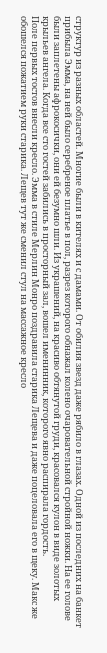структур из разных областей. Многие были в кителях и с дамами. От обилия звезд даже рябило в глазах. Одной из последних на банкет прибыла Эмма, на ней было серебреное платье в пол, разрез которого обнажал колено очаровательной стройной ножки. На ее голове были заплетены афрокосички, они ей безумно шли. Из украшений, на красиво обтянутой груди, красовался кулон в виде золотых крыльев ангела. Когда все сто гостей забились в просторный зал, вошел именинник, которого явно распирала гордость.
Поле первых тостов внесли кресло. Эмма в стиле Мерлин Монро поздравила старика Лещева и даже поцеловала его в щеку. Макс же обошелся пожатием руки старика. Лещев тут же сменил стул на массажное кресло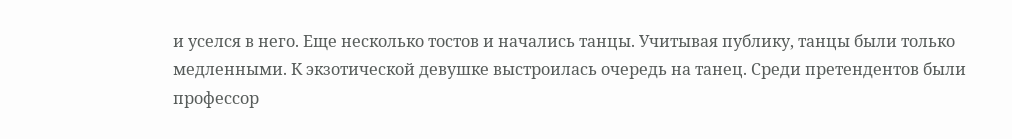и уселся в него. Еще несколько тостов и начались танцы. Учитывая публику, танцы были только медленными. К экзотической девушке выстроилась очередь на танец. Среди претендентов были профессор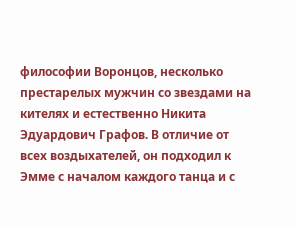философии Воронцов, несколько престарелых мужчин со звездами на кителях и естественно Никита Эдуардович Графов. В отличие от всех воздыхателей, он подходил к Эмме с началом каждого танца и с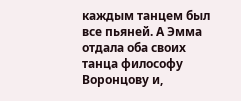каждым танцем был все пьяней. А Эмма отдала оба своих танца философу Воронцову и,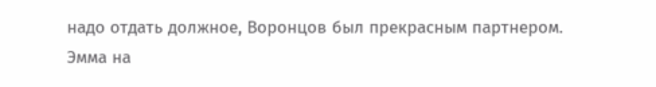надо отдать должное, Воронцов был прекрасным партнером.
Эмма на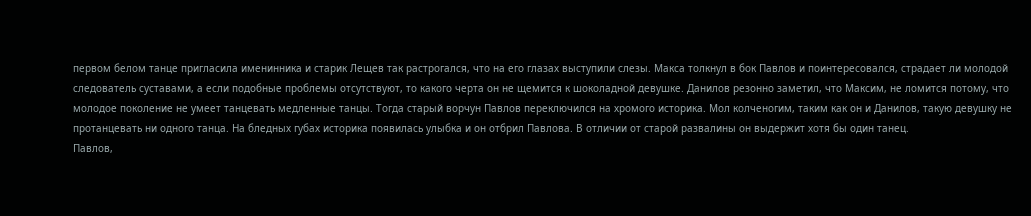первом белом танце пригласила именинника и старик Лещев так растрогался, что на его глазах выступили слезы. Макса толкнул в бок Павлов и поинтересовался, страдает ли молодой следователь суставами, а если подобные проблемы отсутствуют, то какого черта он не щемится к шоколадной девушке. Данилов резонно заметил, что Максим, не ломится потому, что молодое поколение не умеет танцевать медленные танцы. Тогда старый ворчун Павлов переключился на хромого историка. Мол колченогим, таким как он и Данилов, такую девушку не протанцевать ни одного танца. На бледных губах историка появилась улыбка и он отбрил Павлова. В отличии от старой развалины он выдержит хотя бы один танец.
Павлов,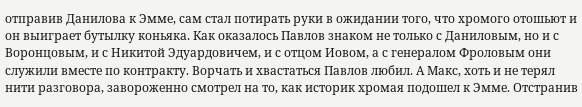отправив Данилова к Эмме, сам стал потирать руки в ожидании того, что хромого отошьют и он выиграет бутылку коньяка. Как оказалось Павлов знаком не только с Даниловым, но и с Воронцовым, и с Никитой Эдуардовичем, и с отцом Иовом, а с генералом Фроловым они служили вместе по контракту. Ворчать и хвастаться Павлов любил. А Макс, хоть и не терял нити разговора, завороженно смотрел на то, как историк хромая подошел к Эмме. Отстранив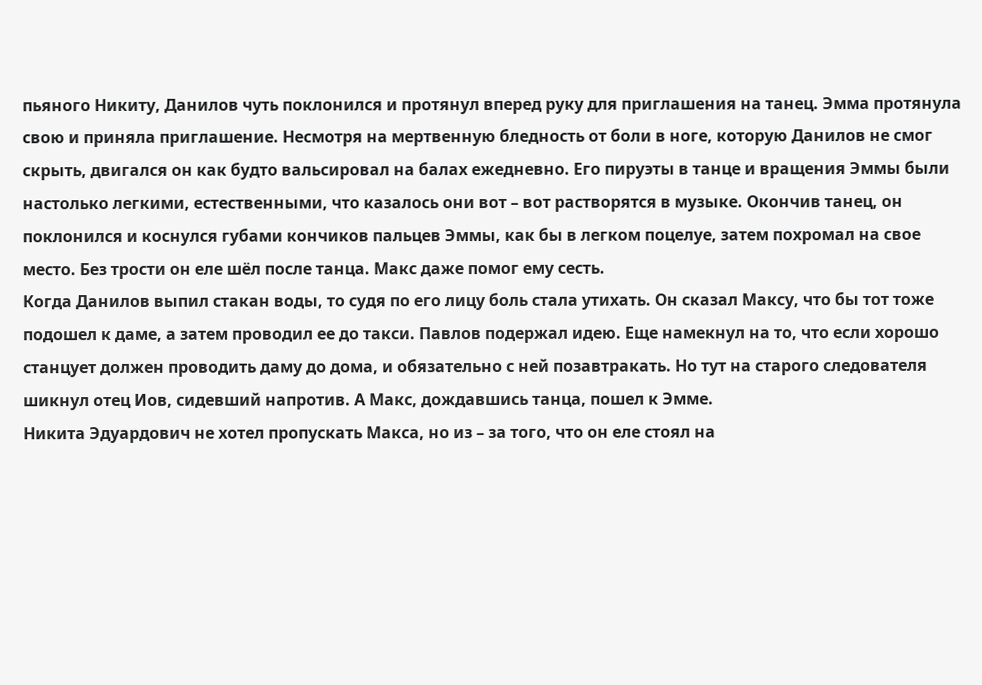пьяного Никиту, Данилов чуть поклонился и протянул вперед руку для приглашения на танец. Эмма протянула свою и приняла приглашение. Несмотря на мертвенную бледность от боли в ноге, которую Данилов не смог скрыть, двигался он как будто вальсировал на балах ежедневно. Его пируэты в танце и вращения Эммы были настолько легкими, естественными, что казалось они вот – вот растворятся в музыке. Окончив танец, он поклонился и коснулся губами кончиков пальцев Эммы, как бы в легком поцелуе, затем похромал на свое место. Без трости он еле шёл после танца. Макс даже помог ему сесть.
Когда Данилов выпил стакан воды, то судя по его лицу боль стала утихать. Он сказал Максу, что бы тот тоже подошел к даме, а затем проводил ее до такси. Павлов подержал идею. Еще намекнул на то, что если хорошо станцует должен проводить даму до дома, и обязательно с ней позавтракать. Но тут на старого следователя шикнул отец Иов, сидевший напротив. А Макс, дождавшись танца, пошел к Эмме.
Никита Эдуардович не хотел пропускать Макса, но из – за того, что он еле стоял на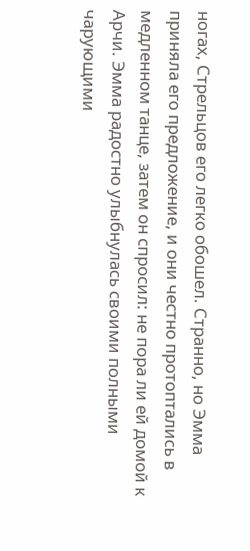ногах, Стрельцов его легко обошел. Странно, но Эмма приняла его предложение, и они честно протоптались в медленном танце, затем он спросил: не пора ли ей домой к Арчи. Эмма радостно улыбнулась своими полными чарующими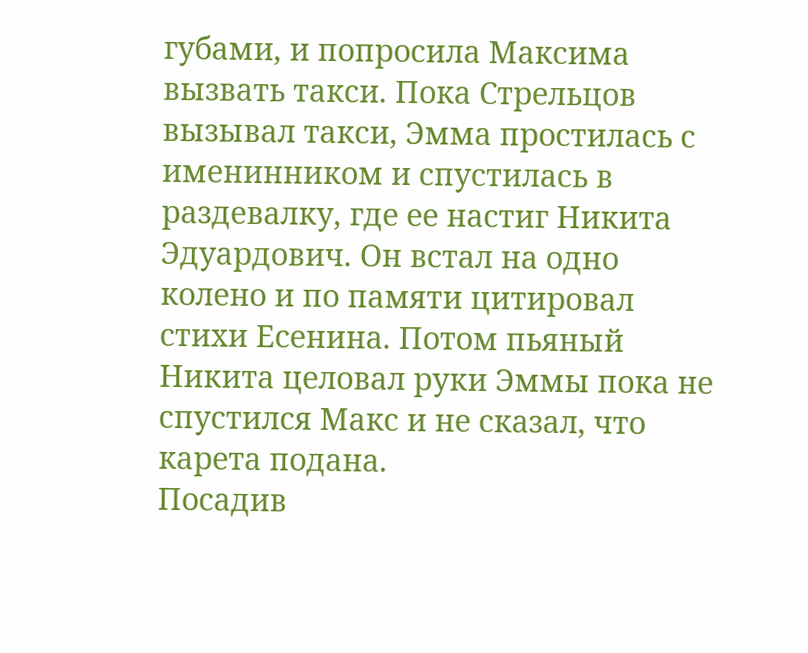губами, и попросила Максима вызвать такси. Пока Стрельцов вызывал такси, Эмма простилась с именинником и спустилась в раздевалку, где ее настиг Никита Эдуардович. Он встал на одно колено и по памяти цитировал стихи Есенина. Потом пьяный Никита целовал руки Эммы пока не спустился Макс и не сказал, что карета подана.
Посадив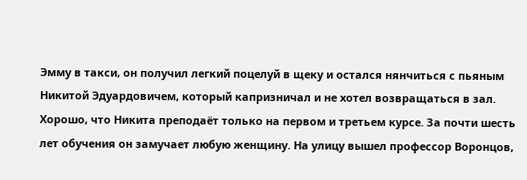Эмму в такси, он получил легкий поцелуй в щеку и остался нянчиться с пьяным Никитой Эдуардовичем, который капризничал и не хотел возвращаться в зал. Хорошо, что Никита преподаёт только на первом и третьем курсе. За почти шесть лет обучения он замучает любую женщину. На улицу вышел профессор Воронцов,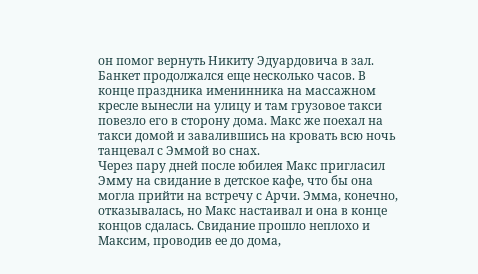он помог вернуть Никиту Эдуардовича в зал. Банкет продолжался еще несколько часов. В конце праздника именинника на массажном кресле вынесли на улицу и там грузовое такси повезло его в сторону дома. Макс же поехал на такси домой и завалившись на кровать всю ночь танцевал с Эммой во снах.
Через пару дней после юбилея Макс пригласил Эмму на свидание в детское кафе, что бы она могла прийти на встречу с Арчи. Эмма, конечно, отказывалась, но Макс настаивал и она в конце концов сдалась. Свидание прошло неплохо и Максим, проводив ее до дома,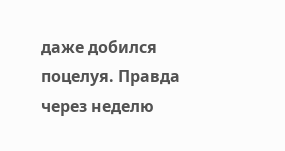даже добился поцелуя. Правда через неделю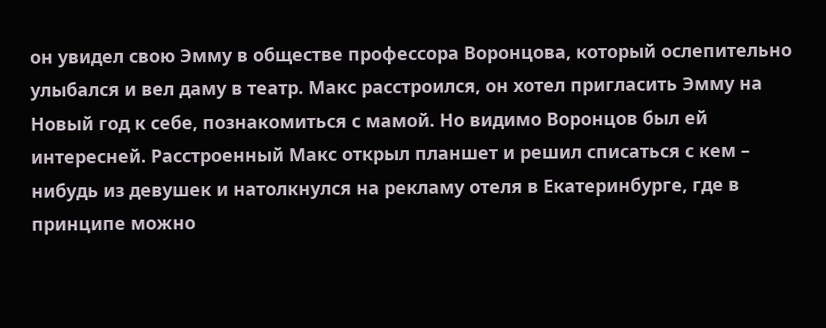он увидел свою Эмму в обществе профессора Воронцова, который ослепительно улыбался и вел даму в театр. Макс расстроился, он хотел пригласить Эмму на Новый год к себе, познакомиться с мамой. Но видимо Воронцов был ей интересней. Расстроенный Макс открыл планшет и решил списаться с кем – нибудь из девушек и натолкнулся на рекламу отеля в Екатеринбурге, где в принципе можно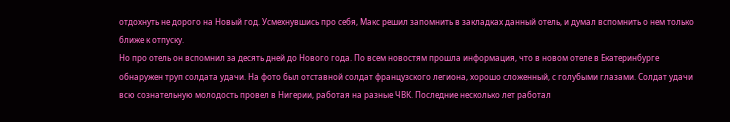отдохнуть не дорого на Новый год. Усмехнувшись про себя, Макс решил запомнить в закладках данный отель, и думал вспомнить о нем только ближе к отпуску.
Но про отель он вспомнил за десять дней до Нового года. По всем новостям прошла информация, что в новом отеле в Екатеринбурге обнаружен труп солдата удачи. На фото был отставной солдат французского легиона, хорошо сложенный, с голубыми глазами. Солдат удачи всю сознательную молодость провел в Нигерии, работая на разные ЧВК. Последние несколько лет работал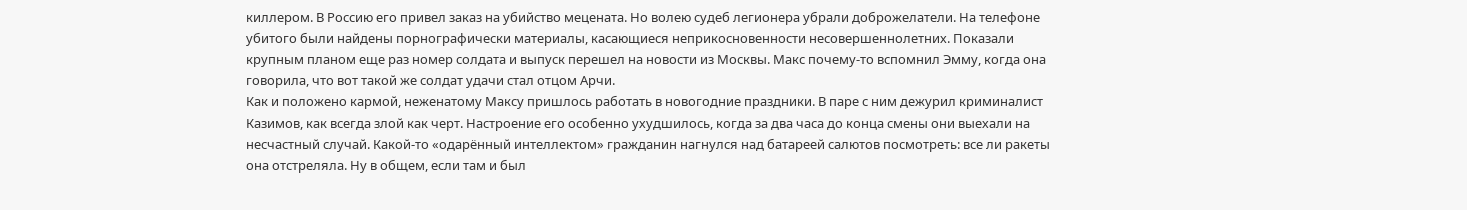киллером. В Россию его привел заказ на убийство мецената. Но волею судеб легионера убрали доброжелатели. На телефоне убитого были найдены порнографически материалы, касающиеся неприкосновенности несовершеннолетних. Показали крупным планом еще раз номер солдата и выпуск перешел на новости из Москвы. Макс почему-то вспомнил Эмму, когда она говорила, что вот такой же солдат удачи стал отцом Арчи.
Как и положено кармой, неженатому Максу пришлось работать в новогодние праздники. В паре с ним дежурил криминалист Казимов, как всегда злой как черт. Настроение его особенно ухудшилось, когда за два часа до конца смены они выехали на несчастный случай. Какой-то «одарённый интеллектом» гражданин нагнулся над батареей салютов посмотреть: все ли ракеты она отстреляла. Ну в общем, если там и был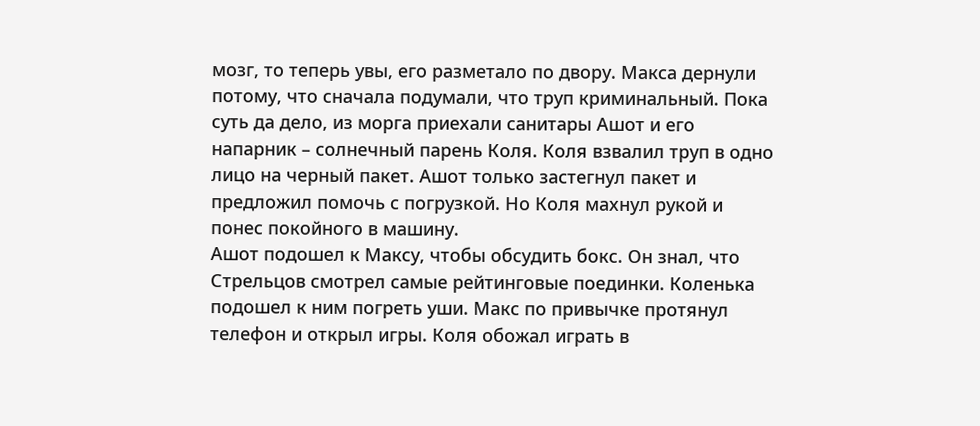мозг, то теперь увы, его разметало по двору. Макса дернули потому, что сначала подумали, что труп криминальный. Пока суть да дело, из морга приехали санитары Ашот и его напарник – солнечный парень Коля. Коля взвалил труп в одно лицо на черный пакет. Ашот только застегнул пакет и предложил помочь с погрузкой. Но Коля махнул рукой и понес покойного в машину.
Ашот подошел к Максу, чтобы обсудить бокс. Он знал, что Стрельцов смотрел самые рейтинговые поединки. Коленька подошел к ним погреть уши. Макс по привычке протянул телефон и открыл игры. Коля обожал играть в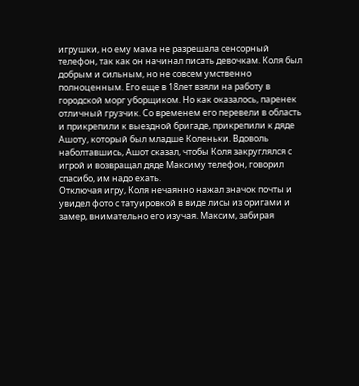игрушки, но ему мама не разрешала сенсорный телефон, так как он начинал писать девочкам. Коля был добрым и сильным, но не совсем умственно полноценным. Его еще в 18лет взяли на работу в городской морг уборщиком. Но как оказалось, паренек отличный грузчик. Со временем его перевели в область и прикрепили к выездной бригаде, прикрепили к дяде Ашоту, который был младше Коленьки. Вдоволь наболтавшись, Ашот сказал, чтобы Коля закруглялся с игрой и возвращал дяде Максиму телефон, говорил спасибо, им надо ехать.
Отключая игру, Коля нечаянно нажал значок почты и увидел фото с татуировкой в виде лисы из оригами и замер, внимательно его изучая. Максим, забирая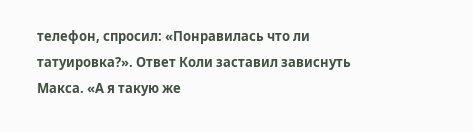телефон, спросил: «Понравилась что ли татуировка?». Ответ Коли заставил зависнуть Макса. «А я такую же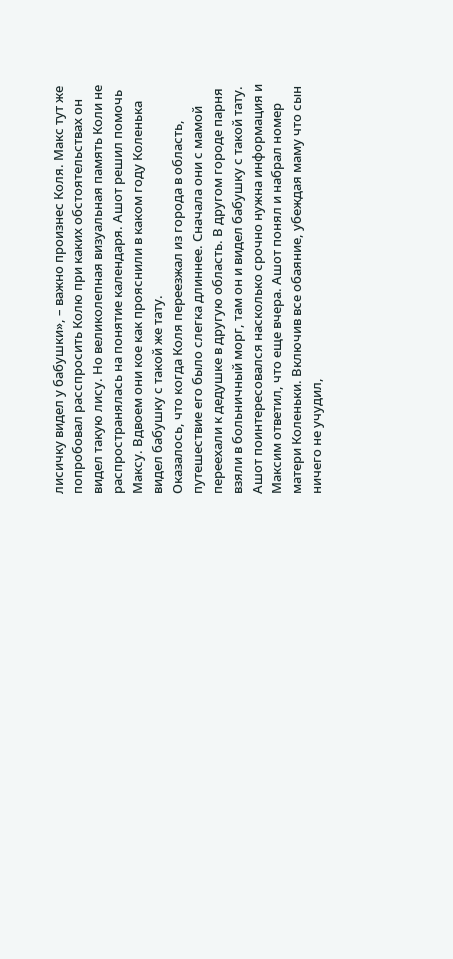лисичку видел у бабушки», – важно произнес Коля. Макс тут же попробовал расспросить Колю при каких обстоятельствах он видел такую лису. Но великолепная визуальная память Коли не распространялась на понятие календаря. Ашот решил помочь Максу. Вдвоем они кое как прояснили в каком году Коленька видел бабушку с такой же тату.
Оказалось, что когда Коля переезжал из города в область, путешествие его было слегка длиннее. Сначала они с мамой переехали к дедушке в другую область. В другом городе парня взяли в больничный морг, там он и видел бабушку с такой тату. Ашот поинтересовался насколько срочно нужна информация и Максим ответил, что еще вчера. Ашот понял и набрал номер матери Коленьки. Включив все обаяние, убеждая маму что сын ничего не учудил,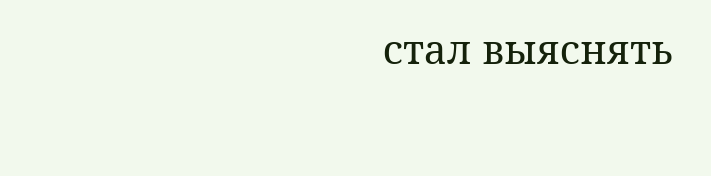стал выяснять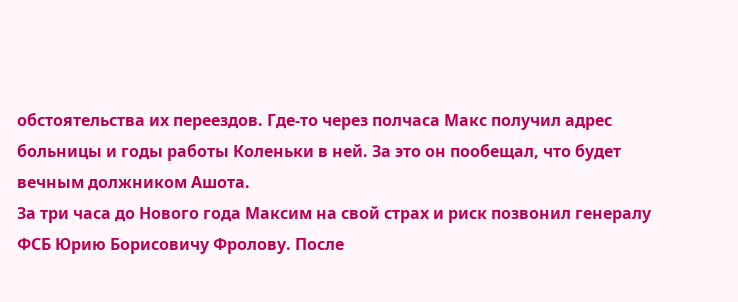обстоятельства их переездов. Где-то через полчаса Макс получил адрес больницы и годы работы Коленьки в ней. За это он пообещал, что будет вечным должником Ашота.
За три часа до Нового года Максим на свой страх и риск позвонил генералу ФСБ Юрию Борисовичу Фролову. После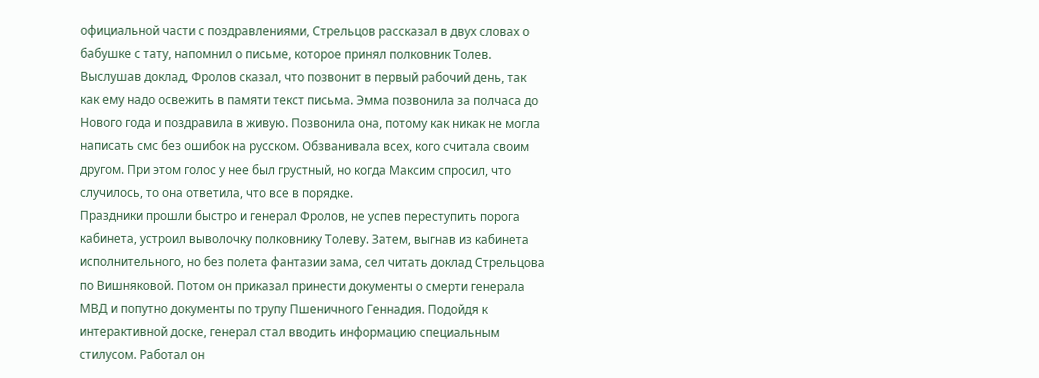официальной части с поздравлениями, Стрельцов рассказал в двух словах о бабушке с тату, напомнил о письме, которое принял полковник Толев. Выслушав доклад, Фролов сказал, что позвонит в первый рабочий день, так как ему надо освежить в памяти текст письма. Эмма позвонила за полчаса до Нового года и поздравила в живую. Позвонила она, потому как никак не могла написать смс без ошибок на русском. Обзванивала всех, кого считала своим другом. При этом голос у нее был грустный, но когда Максим спросил, что случилось, то она ответила, что все в порядке.
Праздники прошли быстро и генерал Фролов, не успев переступить порога кабинета, устроил выволочку полковнику Толеву. Затем, выгнав из кабинета исполнительного, но без полета фантазии зама, сел читать доклад Стрельцова по Вишняковой. Потом он приказал принести документы о смерти генерала МВД и попутно документы по трупу Пшеничного Геннадия. Подойдя к интерактивной доске, генерал стал вводить информацию специальным стилусом. Работал он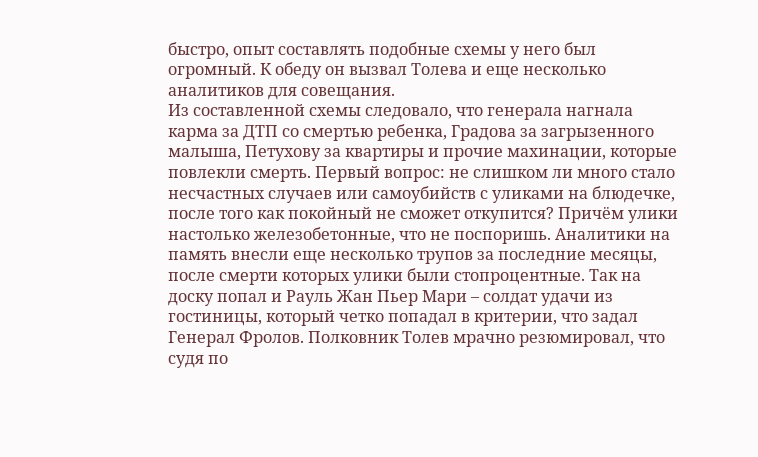быстро, опыт составлять подобные схемы у него был огромный. К обеду он вызвал Толева и еще несколько аналитиков для совещания.
Из составленной схемы следовало, что генерала нагнала карма за ДТП со смертью ребенка, Градова за загрызенного малыша, Петухову за квартиры и прочие махинации, которые повлекли смерть. Первый вопрос: не слишком ли много стало несчастных случаев или самоубийств с уликами на блюдечке, после того как покойный не сможет откупится? Причём улики настолько железобетонные, что не поспоришь. Аналитики на память внесли еще несколько трупов за последние месяцы, после смерти которых улики были стопроцентные. Так на доску попал и Рауль Жан Пьер Мари – солдат удачи из гостиницы, который четко попадал в критерии, что задал Генерал Фролов. Полковник Толев мрачно резюмировал, что судя по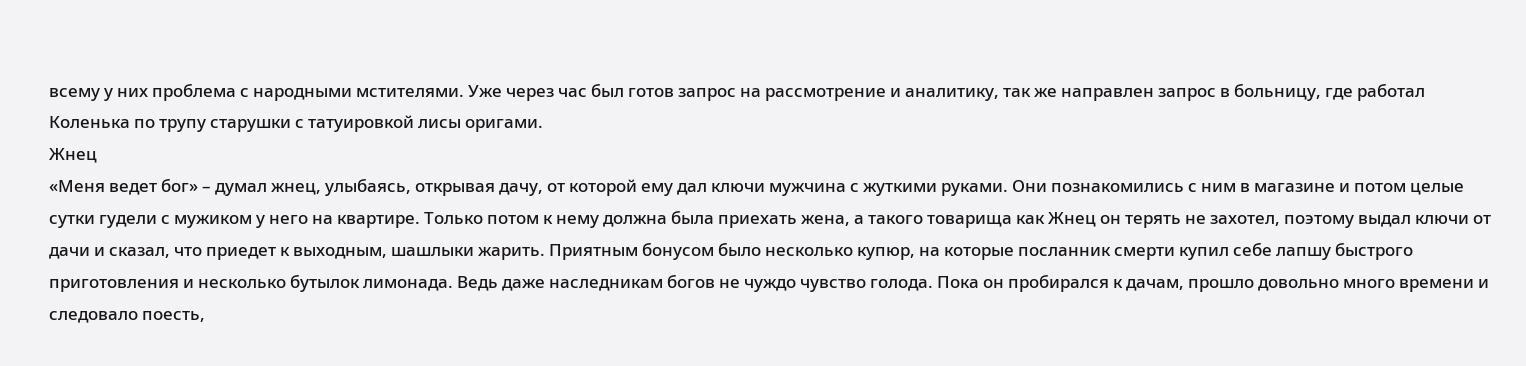всему у них проблема с народными мстителями. Уже через час был готов запрос на рассмотрение и аналитику, так же направлен запрос в больницу, где работал Коленька по трупу старушки с татуировкой лисы оригами.
Жнец
«Меня ведет бог» – думал жнец, улыбаясь, открывая дачу, от которой ему дал ключи мужчина с жуткими руками. Они познакомились с ним в магазине и потом целые сутки гудели с мужиком у него на квартире. Только потом к нему должна была приехать жена, а такого товарища как Жнец он терять не захотел, поэтому выдал ключи от дачи и сказал, что приедет к выходным, шашлыки жарить. Приятным бонусом было несколько купюр, на которые посланник смерти купил себе лапшу быстрого приготовления и несколько бутылок лимонада. Ведь даже наследникам богов не чуждо чувство голода. Пока он пробирался к дачам, прошло довольно много времени и следовало поесть,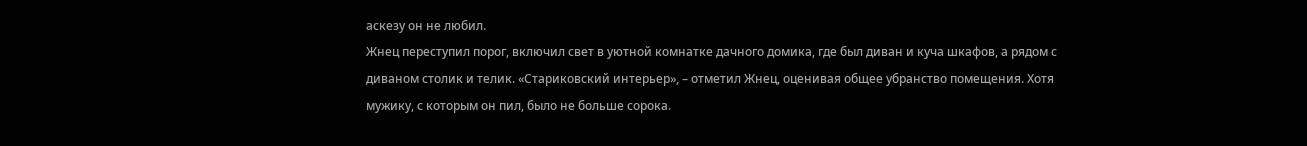аскезу он не любил.
Жнец переступил порог, включил свет в уютной комнатке дачного домика, где был диван и куча шкафов, а рядом с диваном столик и телик. «Стариковский интерьер», – отметил Жнец, оценивая общее убранство помещения. Хотя мужику, с которым он пил, было не больше сорока.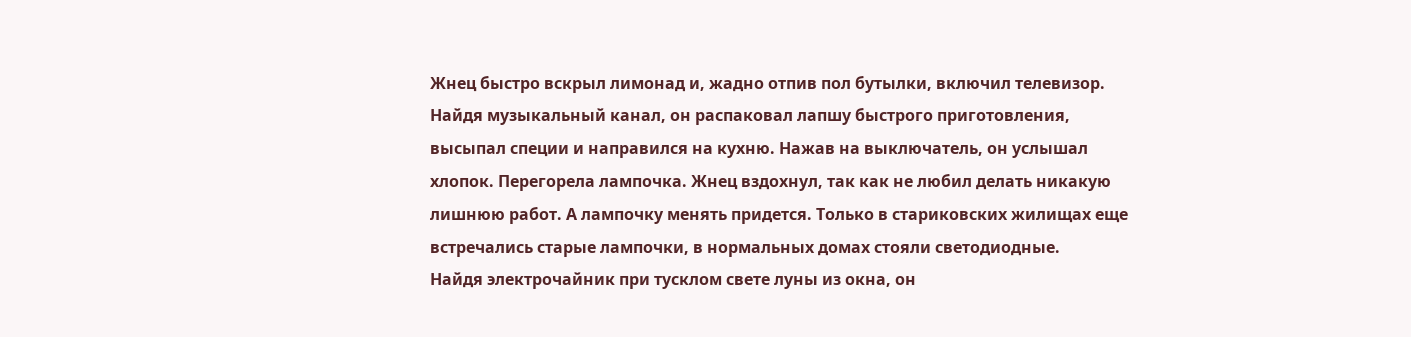Жнец быстро вскрыл лимонад и, жадно отпив пол бутылки, включил телевизор. Найдя музыкальный канал, он распаковал лапшу быстрого приготовления, высыпал специи и направился на кухню. Нажав на выключатель, он услышал хлопок. Перегорела лампочка. Жнец вздохнул, так как не любил делать никакую лишнюю работ. А лампочку менять придется. Только в стариковских жилищах еще встречались старые лампочки, в нормальных домах стояли светодиодные.
Найдя электрочайник при тусклом свете луны из окна, он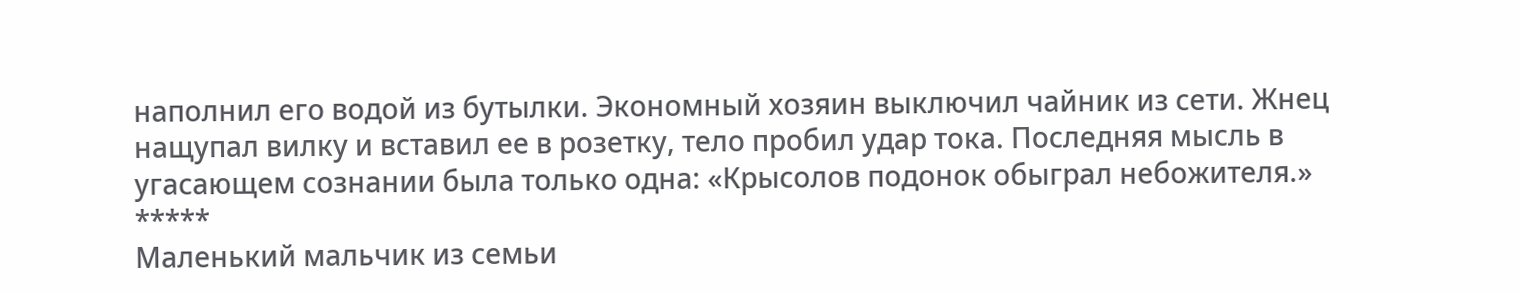наполнил его водой из бутылки. Экономный хозяин выключил чайник из сети. Жнец нащупал вилку и вставил ее в розетку, тело пробил удар тока. Последняя мысль в угасающем сознании была только одна: «Крысолов подонок обыграл небожителя.»
*****
Маленький мальчик из семьи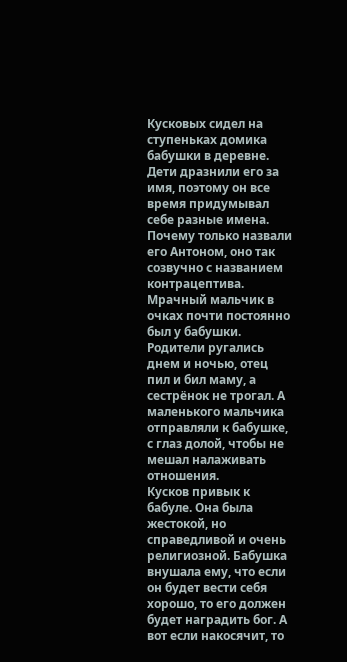Кусковых сидел на ступеньках домика бабушки в деревне. Дети дразнили его за имя, поэтому он все время придумывал себе разные имена. Почему только назвали его Антоном, оно так созвучно с названием контрацептива. Мрачный мальчик в очках почти постоянно был у бабушки. Родители ругались днем и ночью, отец пил и бил маму, а сестрёнок не трогал. А маленького мальчика отправляли к бабушке, с глаз долой, чтобы не мешал налаживать отношения.
Кусков привык к бабуле. Она была жестокой, но справедливой и очень религиозной. Бабушка внушала ему, что если он будет вести себя хорошо, то его должен будет наградить бог. А вот если накосячит, то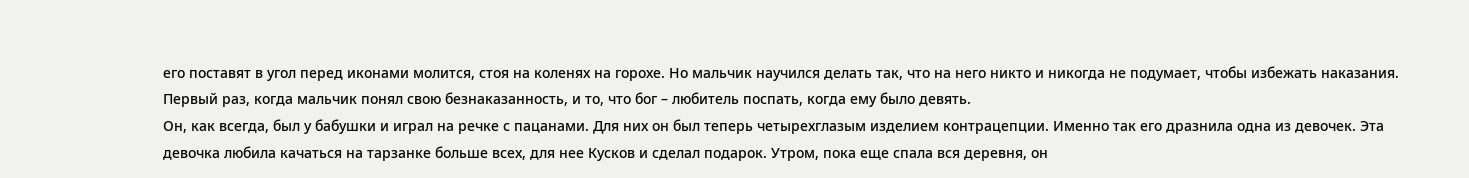его поставят в угол перед иконами молится, стоя на коленях на горохе. Но мальчик научился делать так, что на него никто и никогда не подумает, чтобы избежать наказания. Первый раз, когда мальчик понял свою безнаказанность, и то, что бог – любитель поспать, когда ему было девять.
Он, как всегда, был у бабушки и играл на речке с пацанами. Для них он был теперь четырехглазым изделием контрацепции. Именно так его дразнила одна из девочек. Эта девочка любила качаться на тарзанке больше всех, для нее Кусков и сделал подарок. Утром, пока еще спала вся деревня, он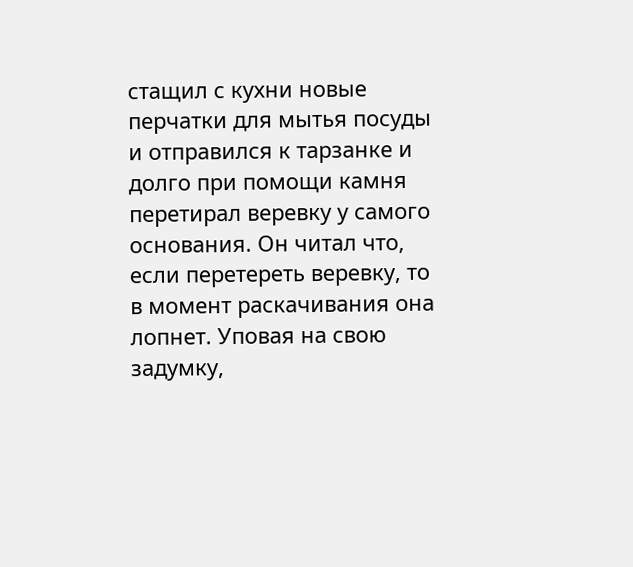стащил с кухни новые перчатки для мытья посуды и отправился к тарзанке и долго при помощи камня перетирал веревку у самого основания. Он читал что, если перетереть веревку, то в момент раскачивания она лопнет. Уповая на свою задумку,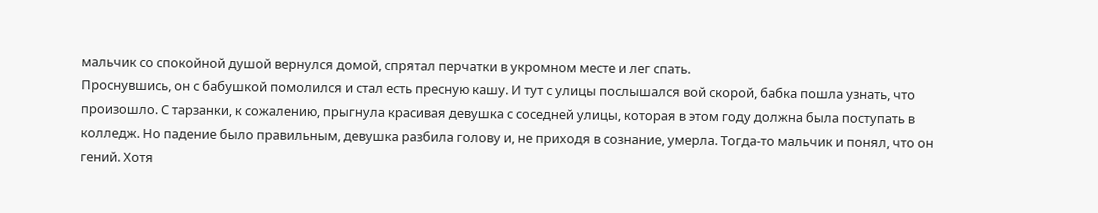мальчик со спокойной душой вернулся домой, спрятал перчатки в укромном месте и лег спать.
Проснувшись, он с бабушкой помолился и стал есть пресную кашу. И тут с улицы послышался вой скорой, бабка пошла узнать, что произошло. С тарзанки, к сожалению, прыгнула красивая девушка с соседней улицы, которая в этом году должна была поступать в колледж. Но падение было правильным, девушка разбила голову и, не приходя в сознание, умерла. Тогда-то мальчик и понял, что он гений. Хотя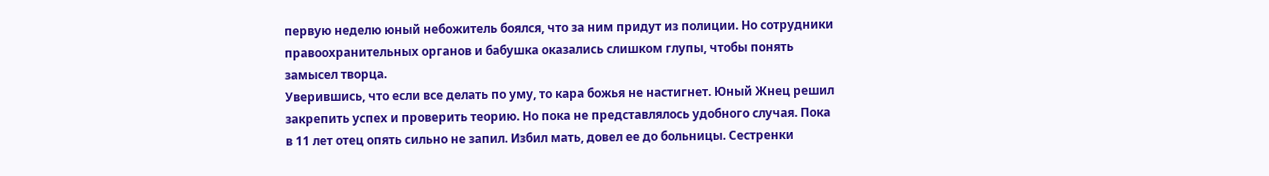первую неделю юный небожитель боялся, что за ним придут из полиции. Но сотрудники правоохранительных органов и бабушка оказались слишком глупы, чтобы понять замысел творца.
Уверившись, что если все делать по уму, то кара божья не настигнет. Юный Жнец решил закрепить успех и проверить теорию. Но пока не представлялось удобного случая. Пока в 11 лет отец опять сильно не запил. Избил мать, довел ее до больницы. Сестренки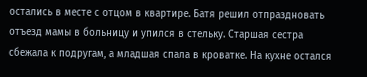остались в месте с отцом в квартире. Батя решил отпраздновать отъезд мамы в больницу и упился в стельку. Старшая сестра сбежала к подругам, а младшая спала в кроватке. На кухне остался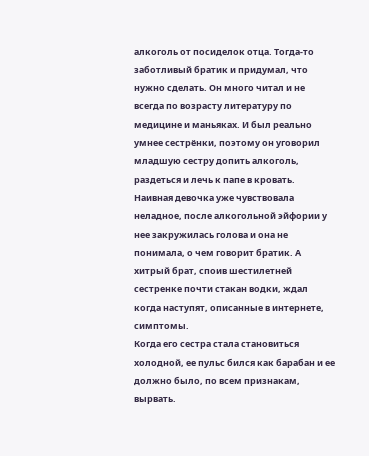алкоголь от посиделок отца. Тогда-то заботливый братик и придумал, что нужно сделать. Он много читал и не всегда по возрасту литературу по медицине и маньяках. И был реально умнее сестрёнки, поэтому он уговорил младшую сестру допить алкоголь, раздеться и лечь к папе в кровать. Наивная девочка уже чувствовала неладное, после алкогольной эйфории у нее закружилась голова и она не понимала, о чем говорит братик. А хитрый брат, споив шестилетней сестренке почти стакан водки, ждал когда наступят, описанные в интернете, симптомы.
Когда его сестра стала становиться холодной, ее пульс бился как барабан и ее должно было, по всем признакам, вырвать.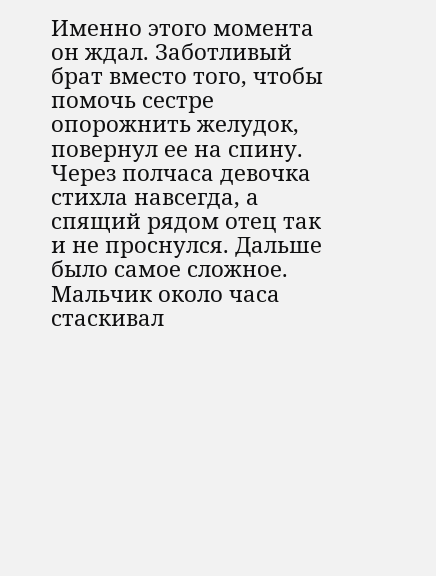Именно этого момента он ждал. Заботливый брат вместо того, чтобы помочь сестре опорожнить желудок, повернул ее на спину. Через полчаса девочка стихла навсегда, а спящий рядом отец так и не проснулся. Дальше было самое сложное. Мальчик около часа стаскивал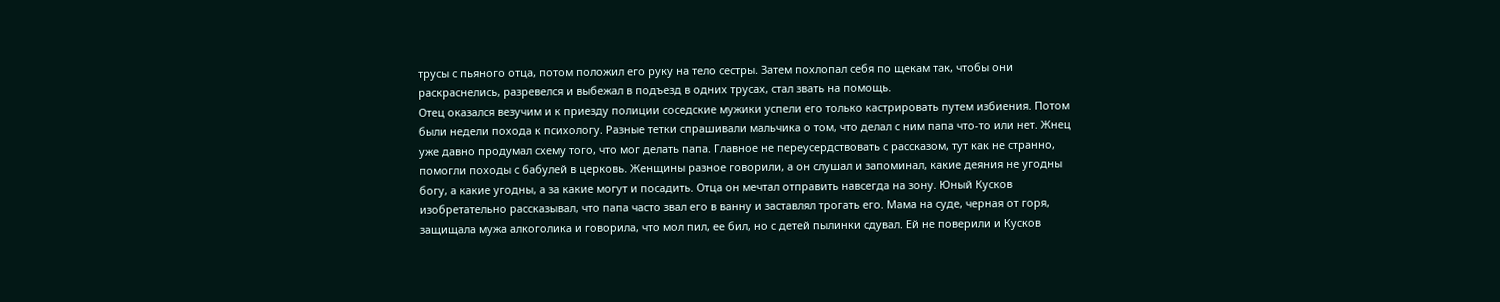трусы с пьяного отца, потом положил его руку на тело сестры. Затем похлопал себя по щекам так, чтобы они раскраснелись, разревелся и выбежал в подъезд в одних трусах, стал звать на помощь.
Отец оказался везучим и к приезду полиции соседские мужики успели его только кастрировать путем избиения. Потом были недели похода к психологу. Разные тетки спрашивали мальчика о том, что делал с ним папа что-то или нет. Жнец уже давно продумал схему того, что мог делать папа. Главное не переусердствовать с рассказом, тут как не странно, помогли походы с бабулей в церковь. Женщины разное говорили, а он слушал и запоминал, какие деяния не угодны богу, а какие угодны, а за какие могут и посадить. Отца он мечтал отправить навсегда на зону. Юный Кусков изобретательно рассказывал, что папа часто звал его в ванну и заставлял трогать его. Мама на суде, черная от горя, защищала мужа алкоголика и говорила, что мол пил, ее бил, но с детей пылинки сдувал. Ей не поверили и Кусков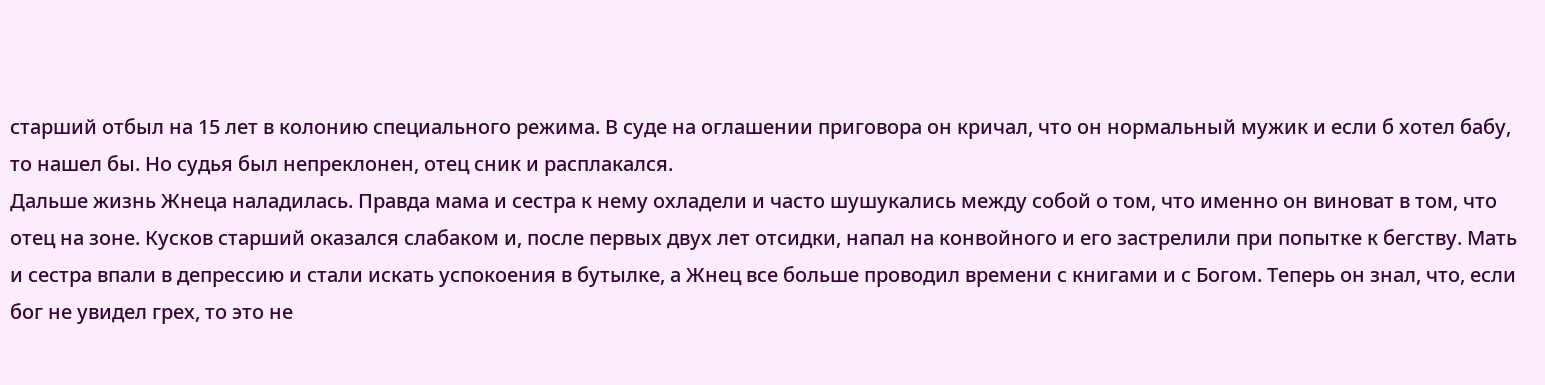старший отбыл на 15 лет в колонию специального режима. В суде на оглашении приговора он кричал, что он нормальный мужик и если б хотел бабу, то нашел бы. Но судья был непреклонен, отец сник и расплакался.
Дальше жизнь Жнеца наладилась. Правда мама и сестра к нему охладели и часто шушукались между собой о том, что именно он виноват в том, что отец на зоне. Кусков старший оказался слабаком и, после первых двух лет отсидки, напал на конвойного и его застрелили при попытке к бегству. Мать и сестра впали в депрессию и стали искать успокоения в бутылке, а Жнец все больше проводил времени с книгами и с Богом. Теперь он знал, что, если бог не увидел грех, то это не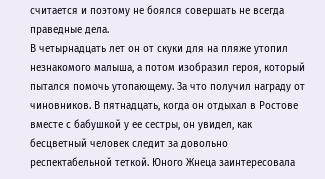считается и поэтому не боялся совершать не всегда праведные дела.
В четырнадцать лет он от скуки для на пляже утопил незнакомого малыша, а потом изобразил героя, который пытался помочь утопающему. За что получил награду от чиновников. В пятнадцать, когда он отдыхал в Ростове вместе с бабушкой у ее сестры, он увидел, как бесцветный человек следит за довольно респектабельной теткой. Юного Жнеца заинтересовала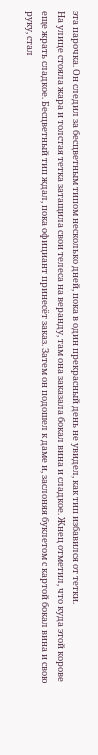эта парочка. Он следил за бесцветным типом несколько дней, пока в один прекрасный день не увидел, как тип избавился от тетки.
На улице стояла жара и толстая тетка затащила свои телеса на веранду, там она заказала бокал вина и сладкое. Жнец отметил, что куда этой корове еще жрать сладкое. Бесцветный тип ждал, пока официант принесёт заказ. Затем он подошел к даме и, заслоняя буклетом с картой бокал вина и свою руку, стал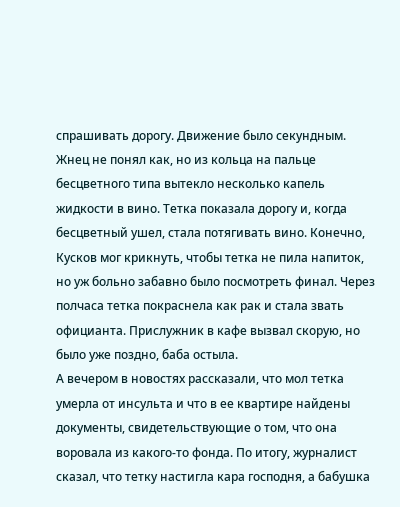спрашивать дорогу. Движение было секундным. Жнец не понял как, но из кольца на пальце бесцветного типа вытекло несколько капель жидкости в вино. Тетка показала дорогу и, когда бесцветный ушел, стала потягивать вино. Конечно, Кусков мог крикнуть, чтобы тетка не пила напиток, но уж больно забавно было посмотреть финал. Через полчаса тетка покраснела как рак и стала звать официанта. Прислужник в кафе вызвал скорую, но было уже поздно, баба остыла.
А вечером в новостях рассказали, что мол тетка умерла от инсульта и что в ее квартире найдены документы, свидетельствующие о том, что она воровала из какого-то фонда. По итогу, журналист сказал, что тетку настигла кара господня, а бабушка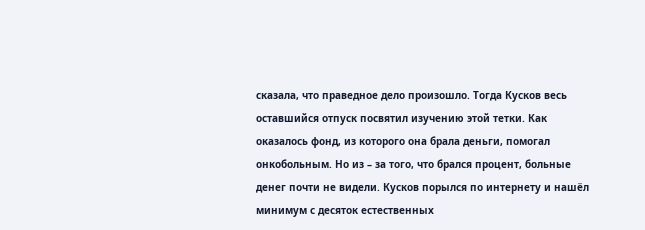сказала, что праведное дело произошло. Тогда Кусков весь оставшийся отпуск посвятил изучению этой тетки. Как оказалось фонд, из которого она брала деньги, помогал онкобольным. Но из – за того, что брался процент, больные денег почти не видели. Кусков порылся по интернету и нашёл минимум с десяток естественных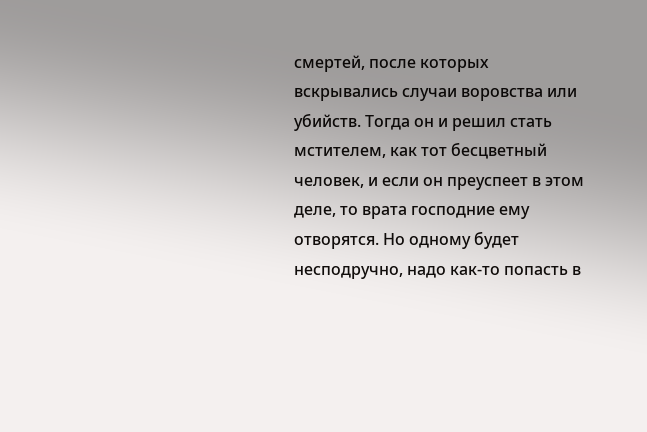смертей, после которых вскрывались случаи воровства или убийств. Тогда он и решил стать мстителем, как тот бесцветный человек, и если он преуспеет в этом деле, то врата господние ему отворятся. Но одному будет несподручно, надо как-то попасть в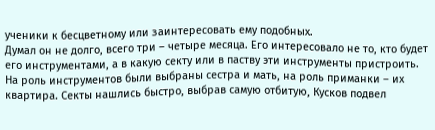ученики к бесцветному или заинтересовать ему подобных.
Думал он не долго, всего три – четыре месяца. Его интересовало не то, кто будет его инструментами, а в какую секту или в паству эти инструменты пристроить. На роль инструментов были выбраны сестра и мать, на роль приманки – их квартира. Секты нашлись быстро, выбрав самую отбитую, Кусков подвел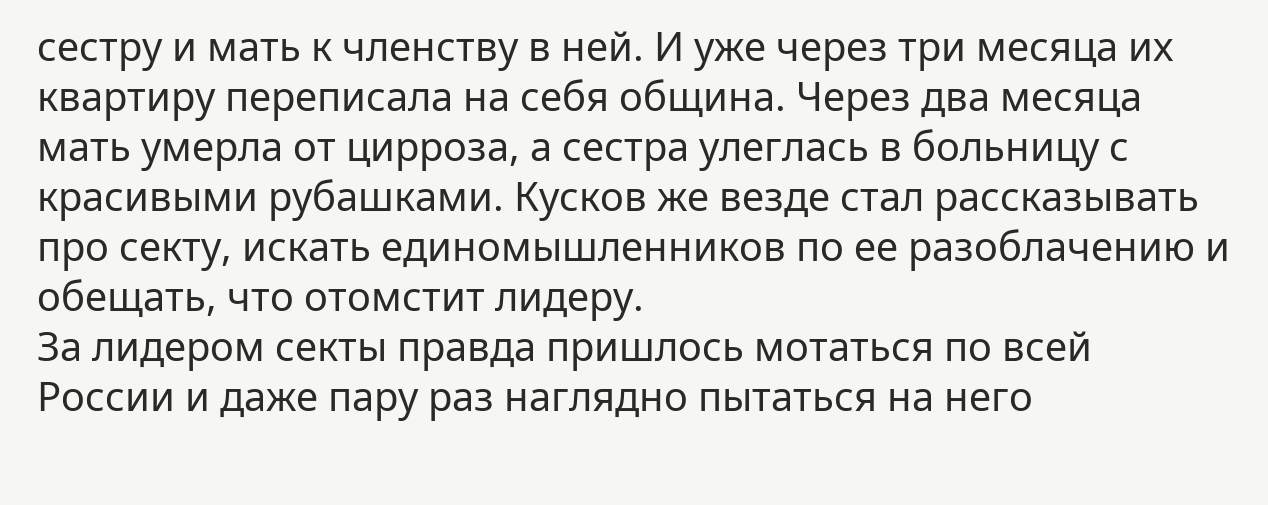сестру и мать к членству в ней. И уже через три месяца их квартиру переписала на себя община. Через два месяца мать умерла от цирроза, а сестра улеглась в больницу с красивыми рубашками. Кусков же везде стал рассказывать про секту, искать единомышленников по ее разоблачению и обещать, что отомстит лидеру.
За лидером секты правда пришлось мотаться по всей России и даже пару раз наглядно пытаться на него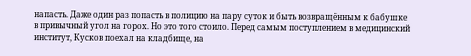напасть. Даже один раз попасть в полицию на пару суток и быть возвращённым к бабушке в привычный угол на горох. Но это того стоило. Перед самым поступлением в медицинский институт, Кусков поехал на кладбище, на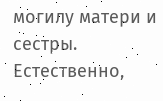могилу матери и сестры. Естественно,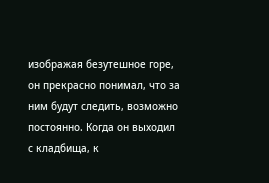изображая безутешное горе, он прекрасно понимал, что за ним будут следить, возможно постоянно. Когда он выходил с кладбища, к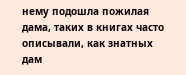нему подошла пожилая дама, таких в книгах часто описывали, как знатных дам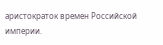аристократок времен Российской империи.